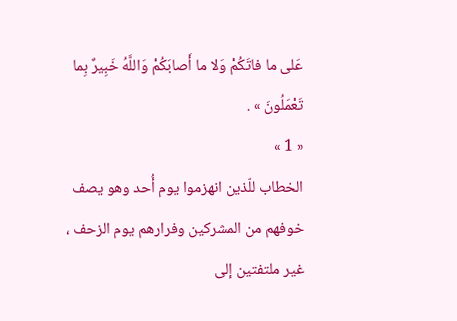عَلى ما فاتَكُمْ وَلا ما أَصابَكُمْ وَاللَّهُ خَبِيرٌ بِما تَعْمَلُونَ » .
« 1 »
الخطاب للّذين انهزموا يوم أُحد وهو يصف خوفهم من المشركين وفرارهم يوم الزحف ، غير ملتفتين إلى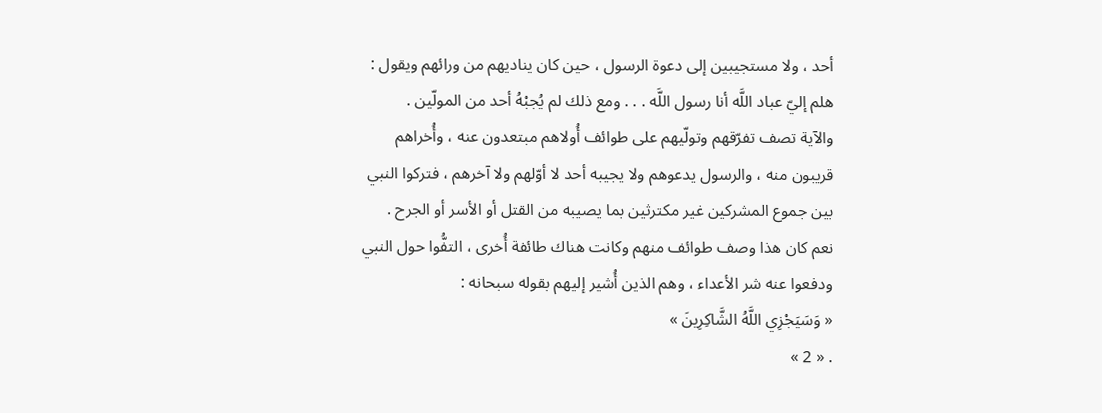أحد ، ولا مستجيبين إلى دعوة الرسول ، حين كان يناديهم من ورائهم ويقول : هلم إليّ عباد اللَّه أنا رسول اللَّه . . . ومع ذلك لم يُجبْهُ أحد من المولّين .
والآية تصف تفرّقهم وتولّيهم على طوائف أُولاهم مبتعدون عنه ، وأُخراهم قريبون منه ، والرسول يدعوهم ولا يجيبه أحد لا أوّلهم ولا آخرهم ، فتركوا النبي بين جموع المشركين غير مكترثين بما يصيبه من القتل أو الأسر أو الجرح .
نعم كان هذا وصف طوائف منهم وكانت هناك طائفة أُخرى ، التفُّوا حول النبي ودفعوا عنه شر الأعداء ، وهم الذين أُشير إليهم بقوله سبحانه :
« وَسَيَجْزِي اللَّهُ الشَّاكِرِينَ »
. « 2 »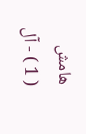هامش
( 1 ) - آل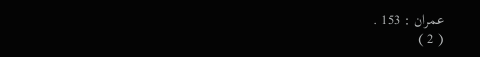عمران : 153 .
( 2 )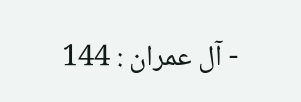- آل عمران : 144